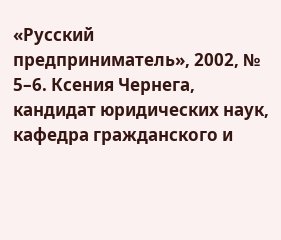«Русский предприниматель», 2002, № 5–6. Ксения Чернега, кандидат юридических наук, кафедра гражданского и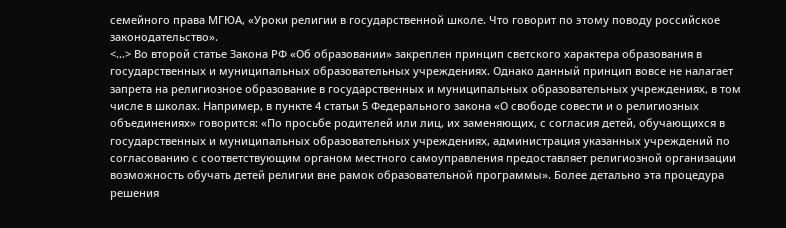семейного права МГЮА, «Уроки религии в государственной школе. Что говорит по этому поводу российское законодательство».
<…> Во второй статье Закона РФ «Об образовании» закреплен принцип светского характера образования в государственных и муниципальных образовательных учреждениях. Однако данный принцип вовсе не налагает запрета на религиозное образование в государственных и муниципальных образовательных учреждениях, в том числе в школах. Например, в пункте 4 статьи 5 Федерального закона «О свободе совести и о религиозных объединениях» говорится: «По просьбе родителей или лиц, их заменяющих, с согласия детей, обучающихся в государственных и муниципальных образовательных учреждениях, администрация указанных учреждений по согласованию с соответствующим органом местного самоуправления предоставляет религиозной организации возможность обучать детей религии вне рамок образовательной программы». Более детально эта процедура решения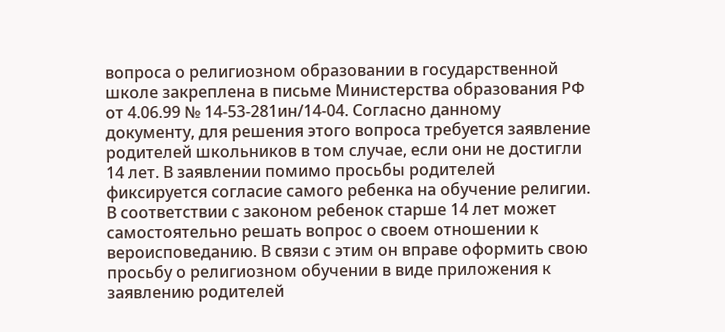вопроса о религиозном образовании в государственной школе закреплена в письме Министерства образования РФ от 4.06.99 № 14-53-281ин/14-04. Согласно данному документу, для решения этого вопроса требуется заявление родителей школьников в том случае, если они не достигли 14 лет. В заявлении помимо просьбы родителей фиксируется согласие самого ребенка на обучение религии. В соответствии с законом ребенок старше 14 лет может самостоятельно решать вопрос о своем отношении к вероисповеданию. В связи с этим он вправе оформить свою просьбу о религиозном обучении в виде приложения к заявлению родителей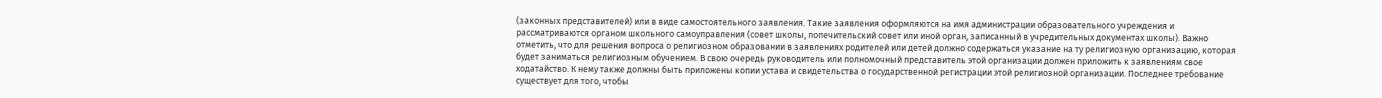(законных представителей) или в виде самостоятельного заявления. Такие заявления оформляются на имя администрации образовательного учреждения и рассматриваются органом школьного самоуправления (совет школы, попечительский совет или иной орган, записанный в учредительных документах школы). Важно отметить, что для решения вопроса о религиозном образовании в заявлениях родителей или детей должно содержаться указание на ту религиозную организацию, которая будет заниматься религиозным обучением. В свою очередь руководитель или полномочный представитель этой организации должен приложить к заявлениям свое ходатайство. К нему также должны быть приложены копии устава и свидетельства о государственной регистрации этой религиозной организации. Последнее требование существует для того, чтобы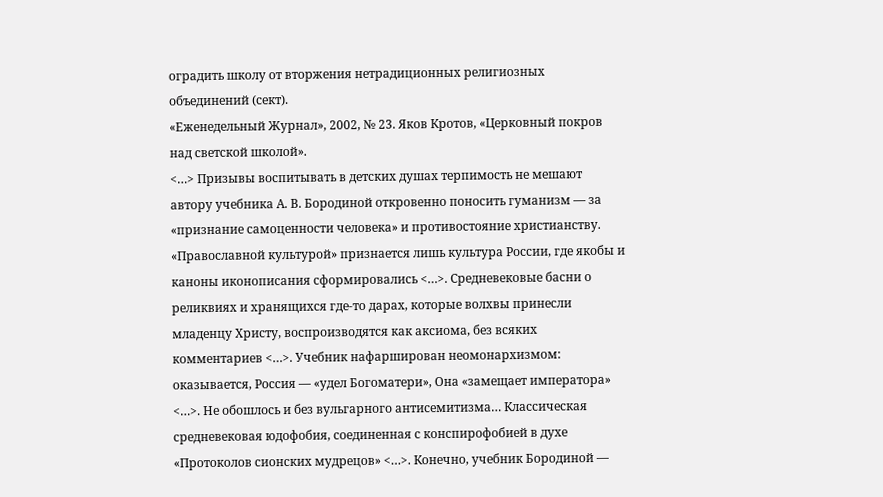оградить школу от вторжения нетрадиционных религиозных объединений (сект).
«Еженедельный Журнал», 2002, № 23. Яков Кротов, «Церковный покров над светской школой».
<…> Призывы воспитывать в детских душах терпимость не мешают автору учебника А. В. Бородиной откровенно поносить гуманизм — за «признание самоценности человека» и противостояние христианству. «Православной культурой» признается лишь культура России, где якобы и каноны иконописания сформировались <…>. Средневековые басни о реликвиях и хранящихся где-то дарах, которые волхвы принесли младенцу Христу, воспроизводятся как аксиома, без всяких комментариев <…>. Учебник нафарширован неомонархизмом: оказывается, Россия — «удел Богоматери», Она «замещает императора» <…>. Не обошлось и без вульгарного антисемитизма… Классическая средневековая юдофобия, соединенная с конспирофобией в духе «Протоколов сионских мудрецов» <…>. Конечно, учебник Бородиной —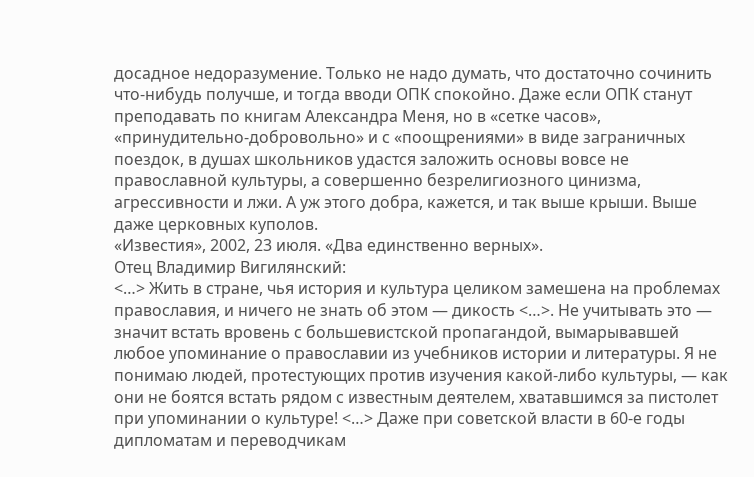досадное недоразумение. Только не надо думать, что достаточно сочинить что-нибудь получше, и тогда вводи ОПК спокойно. Даже если ОПК станут преподавать по книгам Александра Меня, но в «сетке часов», «принудительно-добровольно» и с «поощрениями» в виде заграничных поездок, в душах школьников удастся заложить основы вовсе не православной культуры, а совершенно безрелигиозного цинизма, агрессивности и лжи. А уж этого добра, кажется, и так выше крыши. Выше даже церковных куполов.
«Известия», 2002, 23 июля. «Два единственно верных».
Отец Владимир Вигилянский:
<…> Жить в стране, чья история и культура целиком замешена на проблемах православия, и ничего не знать об этом — дикость <…>. Не учитывать это — значит встать вровень с большевистской пропагандой, вымарывавшей любое упоминание о православии из учебников истории и литературы. Я не понимаю людей, протестующих против изучения какой-либо культуры, — как они не боятся встать рядом с известным деятелем, хватавшимся за пистолет при упоминании о культуре! <…> Даже при советской власти в 60-е годы дипломатам и переводчикам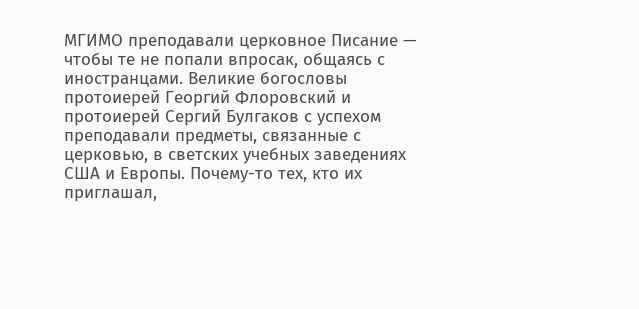МГИМО преподавали церковное Писание — чтобы те не попали впросак, общаясь с иностранцами. Великие богословы протоиерей Георгий Флоровский и протоиерей Сергий Булгаков с успехом преподавали предметы, связанные с церковью, в светских учебных заведениях США и Европы. Почему-то тех, кто их приглашал,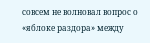совсем не волновал вопрос о «яблоке раздора» между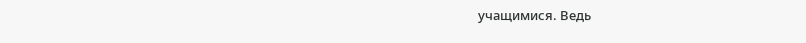учащимися. Ведь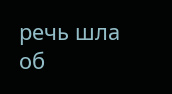речь шла об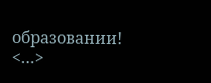образовании! <…>